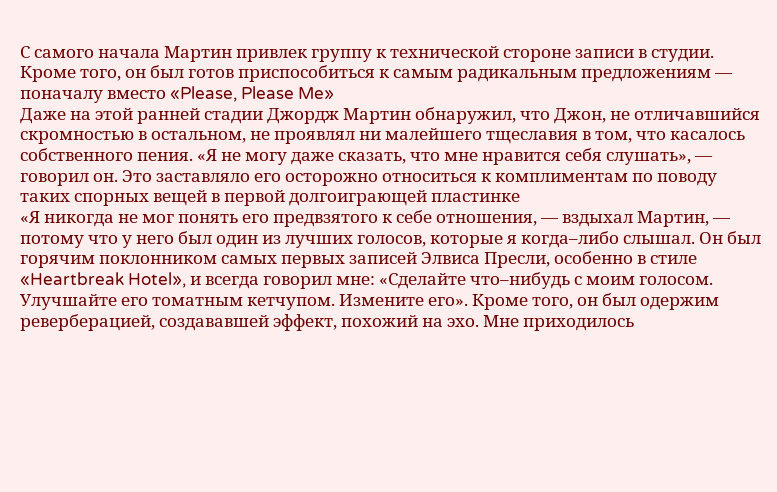С самого начала Мартин привлек группу к технической стороне записи в студии. Кроме того, он был готов приспособиться к самым радикальным предложениям — поначалу вместо «Please, Please Me»
Даже на этой ранней стадии Джордж Мартин обнаружил, что Джон, не отличавшийся скромностью в остальном, не проявлял ни малейшего тщеславия в том, что касалось собственного пения. «Я не могу даже сказать, что мне нравится себя слушать», — говорил он. Это заставляло его осторожно относиться к комплиментам по поводу таких спорных вещей в первой долгоиграющей пластинке
«Я никогда не мог понять его предвзятого к себе отношения, — вздыхал Мартин, — потому что у него был один из лучших голосов, которые я когда–либо слышал. Он был горячим поклонником самых первых записей Элвиса Пресли, особенно в стиле «Heartbreak Hotel», и всегда говорил мне: «Сделайте что–нибудь с моим голосом. Улучшайте его томатным кетчупом. Измените его». Кроме того, он был одержим реверберацией, создававшей эффект, похожий на эхо. Мне приходилось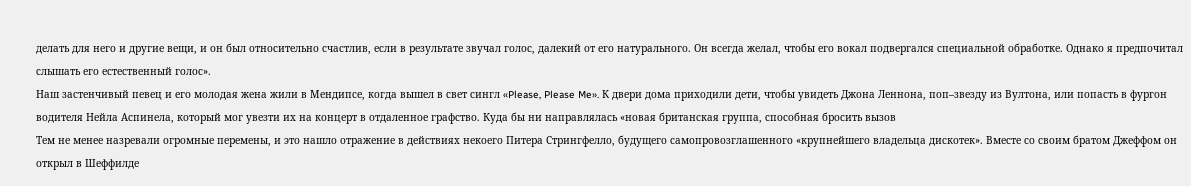делать для него и другие вещи, и он был относительно счастлив, если в результате звучал голос, далекий от его натурального. Он всегда желал, чтобы его вокал подвергался специальной обработке. Однако я предпочитал слышать его естественный голос».
Наш застенчивый певец и его молодая жена жили в Мендипсе, когда вышел в свет сингл «Please, Please Me». К двери дома приходили дети, чтобы увидеть Джона Леннона, поп–звезду из Вултона, или попасть в фургон водителя Нейла Аспинела, который мог увезти их на концерт в отдаленное графство. Куда бы ни направлялась «новая британская группа, способная бросить вызов
Тем не менее назревали огромные перемены, и это нашло отражение в действиях некоего Питера Стрингфелло, будущего самопровозглашенного «крупнейшего владельца дискотек». Вместе со своим братом Джеффом он открыл в Шеффилде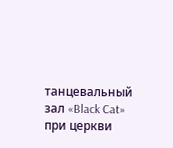танцевальный зал «Black Cat» при церкви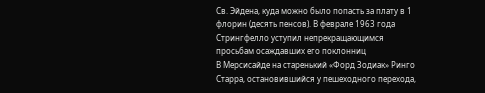Св. Эйдена, куда можно было попасть за плату в 1 флорин (десять пенсов). В феврале 1963 года Стрингфелло уступил непрекращающимся просьбам осаждавших его поклонниц
В Мерсисайде на старенький «Форд Зодиак» Ринго Старра, остановившийся у пешеходного перехода,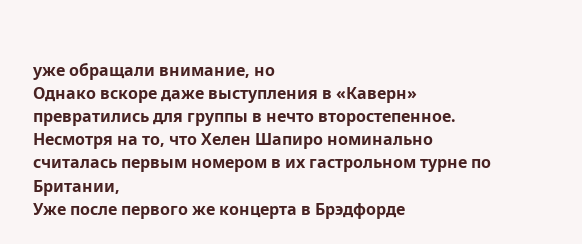уже обращали внимание, но
Однако вскоре даже выступления в «Каверн» превратились для группы в нечто второстепенное. Несмотря на то, что Хелен Шапиро номинально считалась первым номером в их гастрольном турне по Британии,
Уже после первого же концерта в Брэдфорде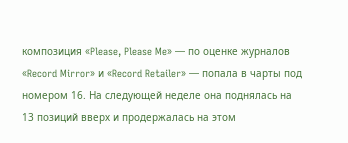композиция «Please, Please Me» — по оценке журналов «Record Mirror» и «Record Retailer» — попала в чарты под номером 16. На следующей неделе она поднялась на 13 позиций вверх и продержалась на этом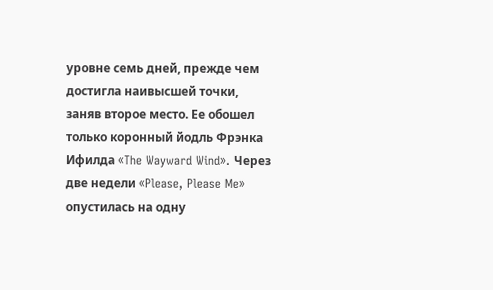уровне семь дней, прежде чем достигла наивысшей точки, заняв второе место. Ее обошел только коронный йодль Фрэнка Ифилда «The Wayward Wind». Через две недели «Please, Please Me» опустилась на одну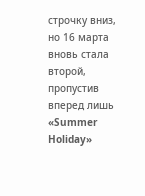строчку вниз, но 16 марта вновь стала второй, пропустив вперед лишь «Summer Holiday»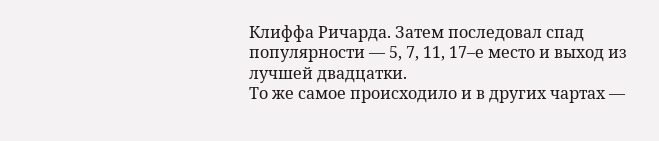Клиффа Ричарда. Затем последовал спад популярности — 5, 7, 11, 17–е место и выход из лучшей двадцатки.
То же самое происходило и в других чартах —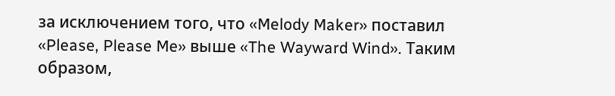за исключением того, что «Melody Maker» поставил «Please, Please Me» выше «The Wayward Wind». Таким образом,